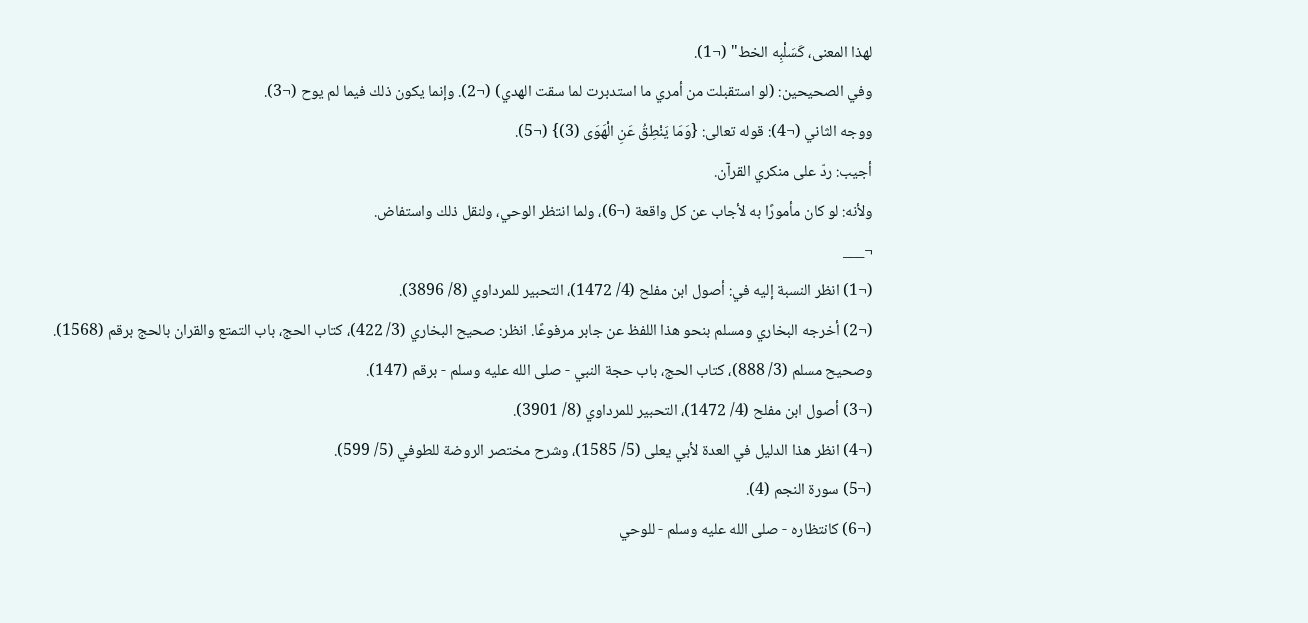لهذا المعنى، كَسَلْبِه الخط" (¬1).
وفي الصحيحين: (لو استقبلت من أمري ما استدبرت لما سقت الهدي) (¬2). وإنما يكون ذلك فيما لم يوح (¬3).
ووجه الثاني (¬4): قوله تعالى: {وَمَا يَنْطِقُ عَنِ الْهَوَى (3)} (¬5).
أجيب: ردّ على منكري القرآن.
ولأنه: لو كان مأمورًا به لأجاب عن كل واقعة (¬6)، ولما انتظر الوحي، ولنقل ذلك واستفاض.
¬___
(¬1) انظر النسبة إليه في: أصول ابن مفلح (4/ 1472)، التحبير للمرداوي (8/ 3896).
(¬2) أخرجه البخاري ومسلم بنحو هذا اللفظ عن جابر مرفوعًا. انظر: صحيح البخاري (3/ 422)، كتاب الحج، باب التمتع والقران بالحج برقم (1568).
وصحيح مسلم (3/ 888)، كتاب الحج، باب حجة النبي - صلى الله عليه وسلم - برقم (147).
(¬3) أصول ابن مفلح (4/ 1472)، التحبير للمرداوي (8/ 3901).
(¬4) انظر هذا الدليل في العدة لأبي يعلى (5/ 1585)، وشرح مختصر الروضة للطوفي (5/ 599).
(¬5) سورة النجم (4).
(¬6) كانتظاره - صلى الله عليه وسلم - للوحي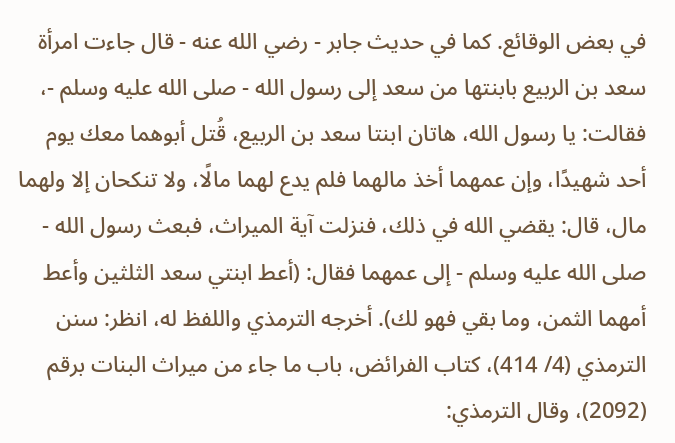في بعض الوقائع. كما في حديث جابر - رضي الله عنه - قال جاءت امرأة سعد بن الربيع بابنتها من سعد إلى رسول الله - صلى الله عليه وسلم -، فقالت: يا رسول الله، هاتان ابنتا سعد بن الربيع، قُتل أبوهما معك يوم أحد شهيدًا، وإن عمهما أخذ مالهما فلم يدع لهما مالًا، ولا تنكحان إلا ولهما مال، قال: يقضي الله في ذلك، فنزلت آية الميراث، فبعث رسول الله - صلى الله عليه وسلم - إلى عمهما فقال: (أعط ابنتي سعد الثلثين وأعط أمهما الثمن، وما بقي فهو لك). أخرجه الترمذي واللفظ له، انظر: سنن الترمذي (4/ 414)، كتاب الفرائض، باب ما جاء من ميراث البنات برقم (2092)، وقال الترمذي: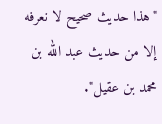"هذا حديث صحيح لا نعرفه إلا من حديث عبد الله بن محمد بن عقيل".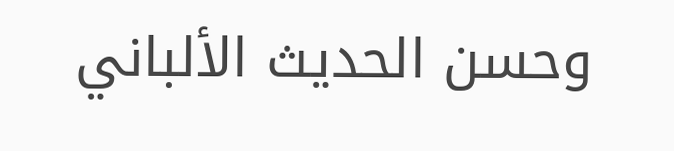وحسن الحديث الألباني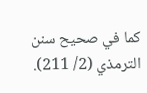كما في صحيح سنن الترمذي (2/ 211).